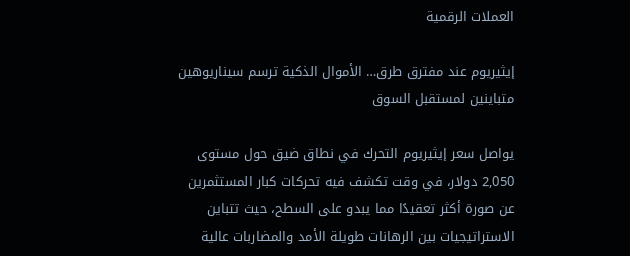العملات الرقمية

إيثيريوم عند مفترق طرق… الأموال الذكية ترسم سيناريوهين متباينين لمستقبل السوق

يواصل سعر إيثيريوم التحرك في نطاق ضيق حول مستوى 2,050 دولار، في وقت تكشف فيه تحركات كبار المستثمرين عن صورة أكثر تعقيدًا مما يبدو على السطح، حيث تتباين الاستراتيجيات بين الرهانات طويلة الأمد والمضاربات عالية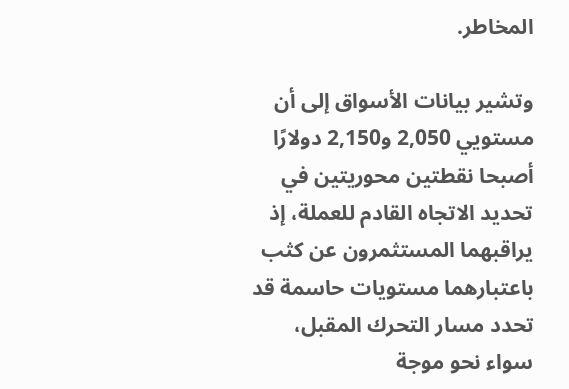المخاطر.

وتشير بيانات الأسواق إلى أن مستويي 2,050 و2,150 دولارًا أصبحا نقطتين محوريتين في تحديد الاتجاه القادم للعملة، إذ يراقبهما المستثمرون عن كثب باعتبارهما مستويات حاسمة قد تحدد مسار التحرك المقبل، سواء نحو موجة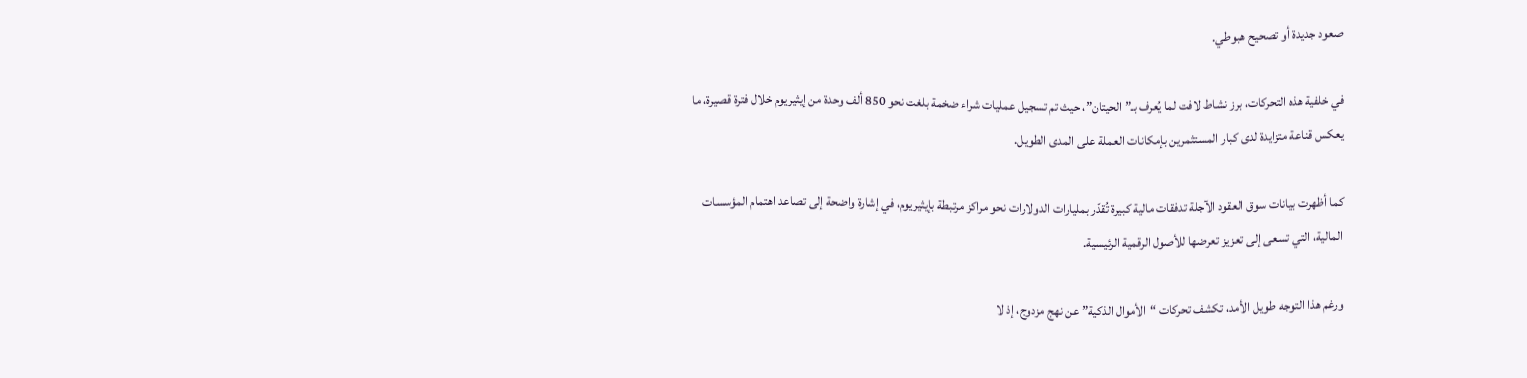صعود جديدة أو تصحيح هبوطي.

في خلفية هذه التحركات، برز نشاط لافت لما يُعرف بـ”الحيتان”، حيث تم تسجيل عمليات شراء ضخمة بلغت نحو 850 ألف وحدة من إيثيريوم خلال فترة قصيرة، ما يعكس قناعة متزايدة لدى كبار المستثمرين بإمكانات العملة على المدى الطويل.

كما أظهرت بيانات سوق العقود الآجلة تدفقات مالية كبيرة تُقدّر بمليارات الدولارات نحو مراكز مرتبطة بإيثيريوم، في إشارة واضحة إلى تصاعد اهتمام المؤسسات المالية، التي تسعى إلى تعزيز تعرضها للأصول الرقمية الرئيسية.

ورغم هذا التوجه طويل الأمد، تكشف تحركات “الأموال الذكية” عن نهج مزدوج، إذ لا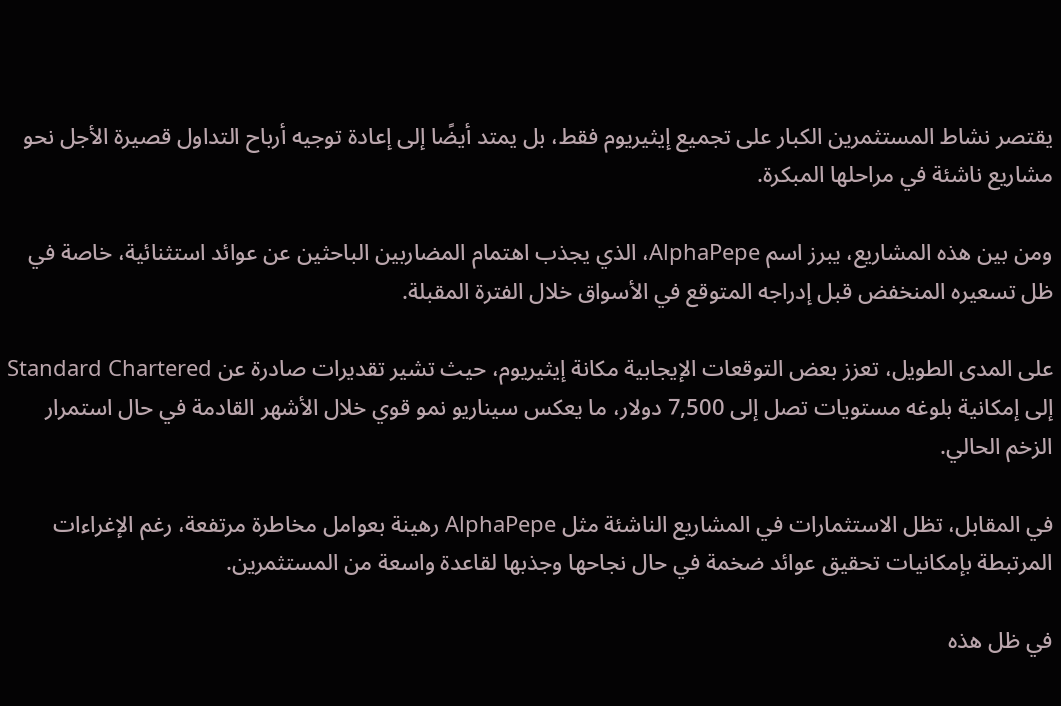يقتصر نشاط المستثمرين الكبار على تجميع إيثيريوم فقط، بل يمتد أيضًا إلى إعادة توجيه أرباح التداول قصيرة الأجل نحو مشاريع ناشئة في مراحلها المبكرة.

ومن بين هذه المشاريع، يبرز اسم AlphaPepe، الذي يجذب اهتمام المضاربين الباحثين عن عوائد استثنائية، خاصة في ظل تسعيره المنخفض قبل إدراجه المتوقع في الأسواق خلال الفترة المقبلة.

على المدى الطويل، تعزز بعض التوقعات الإيجابية مكانة إيثيريوم، حيث تشير تقديرات صادرة عن Standard Chartered إلى إمكانية بلوغه مستويات تصل إلى 7,500 دولار، ما يعكس سيناريو نمو قوي خلال الأشهر القادمة في حال استمرار الزخم الحالي.

في المقابل، تظل الاستثمارات في المشاريع الناشئة مثل AlphaPepe رهينة بعوامل مخاطرة مرتفعة، رغم الإغراءات المرتبطة بإمكانيات تحقيق عوائد ضخمة في حال نجاحها وجذبها لقاعدة واسعة من المستثمرين.

في ظل هذه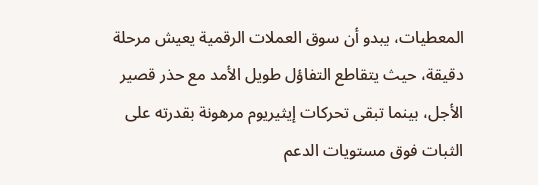المعطيات، يبدو أن سوق العملات الرقمية يعيش مرحلة دقيقة، حيث يتقاطع التفاؤل طويل الأمد مع حذر قصير الأجل، بينما تبقى تحركات إيثيريوم مرهونة بقدرته على الثبات فوق مستويات الدعم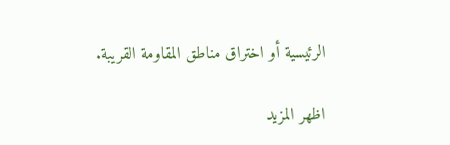الرئيسية أو اختراق مناطق المقاومة القريبة.

اظهر المزيد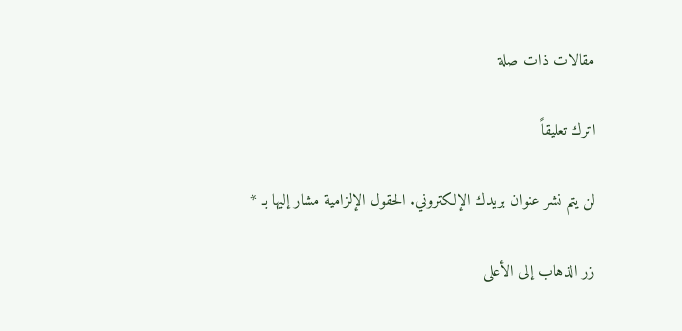مقالات ذات صلة

اترك تعليقاً

لن يتم نشر عنوان بريدك الإلكتروني. الحقول الإلزامية مشار إليها بـ *

زر الذهاب إلى الأعلى